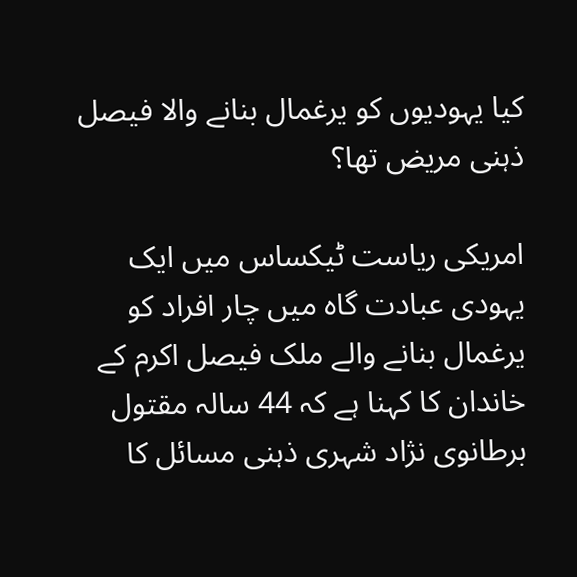کیا یہودیوں کو یرغمال بنانے والا فیصل ذہنی مریض تھا؟

امریکی ریاست ٹیکساس میں ایک یہودی عبادت گاہ میں چار افراد کو یرغمال بنانے والے ملک فیصل اکرم کے خاندان کا کہنا ہے کہ 44 سالہ مقتول برطانوی نژاد شہری ذہنی مسائل کا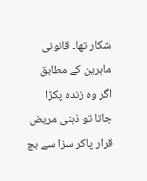شکار تھا۔ قانونی ماہرین کے مطابق اگر وہ زندہ پکڑا جاتا تو ذہنی مریض قرار پاکر سزا سے بچ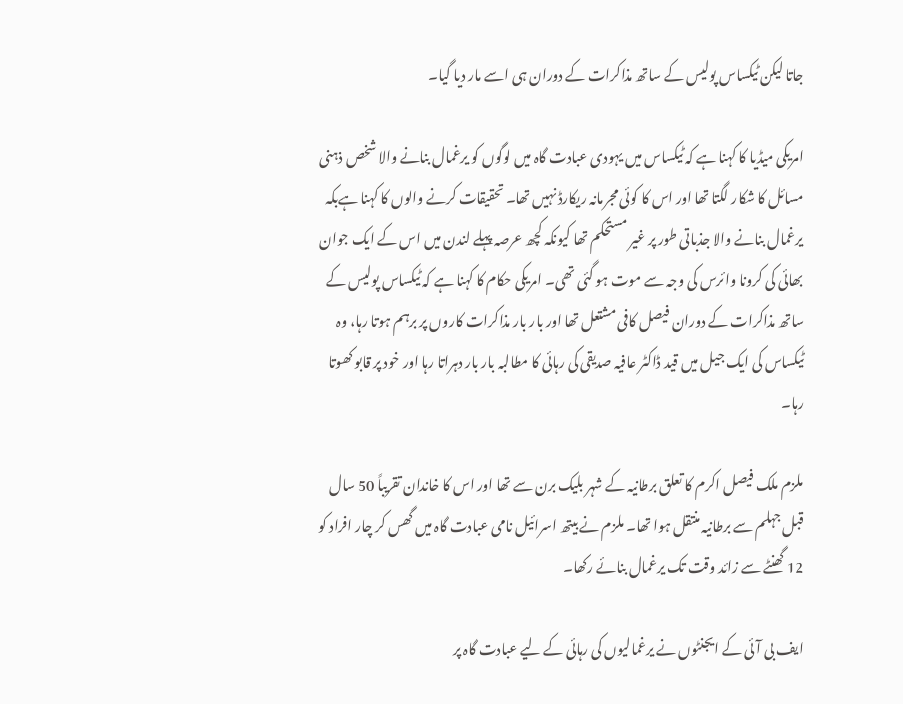جاتا لیکن ٹیکساس پولیس کے ساتھ مذاکرات کے دوران ہی اسے مار دیا گیا۔

امریکی میڈیا کا کہنا ہے کہ ٹیکساس میں یہودی عبادت گاہ میں لوگوں کو یرغمال بنانے والا شخص ذہنی مسائل کا شکار لگتا تھا اور اس کا کوئی مجرمانہ ریکارڈ نہیں تھا۔ تحقیقات کرنے والوں کا کہنا ہےبکہ یرغمال بنانے والا جذباتی طور پر غیر مستحکم تھا کیونکہ کچھ عرصہ پہلے لندن میں اس کے ایک جوان بھائی کی کرونا وائرس کی وجہ سے موت ہو گئی تھی۔ امریکی حکام کا کہنا ہے کہ ٹیکساس پولیس کے ساتھ مذاکرات کے دوران فیصل کافی مشتعل تھا اور بار بار مذاکرات کاروں پر برہم ہوتا رہا، وہ ٹیکساس کی ایک جیل میں قید ڈاکٹر عافیہ صدیقی کی رہائی کا مطالبہ بار بار دہراتا رہا اور خود پر قابو کھوتا رہا۔

ملزم ملک فیصل اکرم کا تعلق برطانیہ کے شہر بلیک برن سے تھا اور اس کا خاندان تقریباً 50 سال قبل جہلم سے برطانیہ منتقل ہوا تھا۔ ملزم نے بیتھ اسرائیل نامی عبادت گاہ میں گھس کر چار افراد کو 12 گھنٹے سے زائد وقت تک یرغمال بنائے رکھا۔

ایف بی آئی کے ایجنٹوں نے یرغمالیوں کی رہائی کے لیے عبادت گاہ پر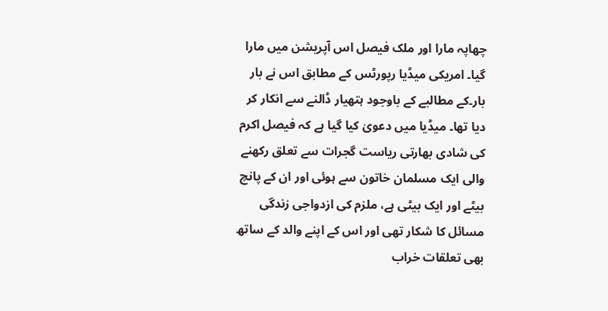چھاپہ مارا اور ملک فیصل اس آپریشن میں مارا گیا۔ امریکی میڈیا رپورٹس کے مطابق اس نے بار بار۔کے مطالبے کے باوجود ہتھیار ڈالنے سے انکار کر دیا تھا۔ میڈیا میں دعویٰ کیا گیا ہے کہ فیصل اکرم کی شادی بھارتی ریاست گجرات سے تعلق رکھنے والی ایک مسلمان خاتون سے ہوئی اور ان کے پانچ بیٹے اور ایک بیٹی ہے، ملزم کی ازدواجی زندگی مسائل کا شکار تھی اور اس کے اپنے والد کے ساتھ بھی تعلقات خراب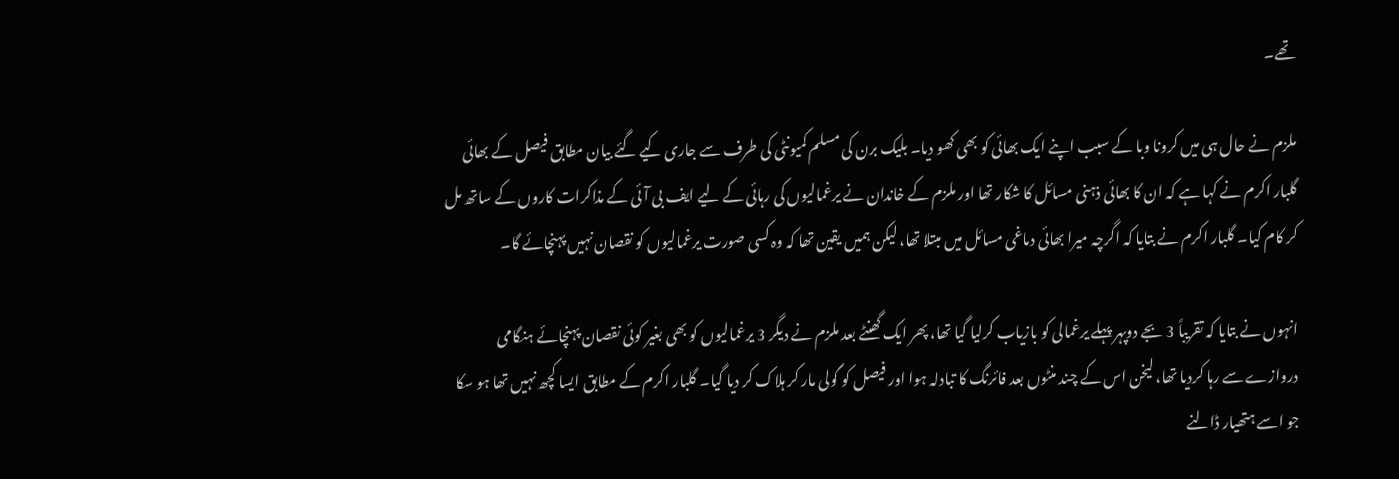تھے۔

ملزم نے حال ہی میں کرونا وبا کے سبب اپنے ایک بھائی کو بھی کھو دیا۔ بلیک برن کی مسلم کمیونٹی کی طرف سے جاری کیے گئے بیان مطابق فیصل کے بھائی گلبار اکرم نے کہا ہے کہ ان کا بھائی ذہنی مسائل کا شکار تھا اور ملزم کے خاندان نے یرغمالیوں کی رہائی کے لیے ایف بی آئی کے مذاکرات کاروں کے ساتھ مل کر کام کیا۔ گلبار اکرم نے بتایا کہ اگرچہ میرا بھائی دماغی مسائل میں مبتلا تھا، لیکن ہمیں یقین تھا کہ وہ کسی صورت یرغمالیوں کو نقصان نہیں پہنچائے گا۔

انہوں نے بتایا کہ تقریباً 3 بجے دوپہر پہلے یرغمالی کو بازیاب کرلیا گیا تھا، پھر ایک گھنٹے بعد ملزم نے دیگر 3 یرغمالیوں کو بھی بغیر کوئی نقصان پہنچائے ہنگامی دروازے سے رہا کردیا تھا، لیخن اس کے چند منٹوں بعد فائرنگ کا تبادلہ ہوا اور فیصل کو گولی مار کر ہلاک کر دیا گیا۔ گلبار اکرم کے مطابق ایسا کچھ نہیں تھا ہو سکا جو اسے ہتھیار ڈالنے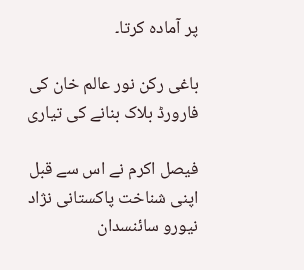پر آمادہ کرتا۔

باغی رکن نور عالم خان کی فارورڈ بلاک بنانے کی تیاری

فیصل اکرم نے اس سے قبل اپنی شناخت پاکستانی نژاد نیورو سائنسدان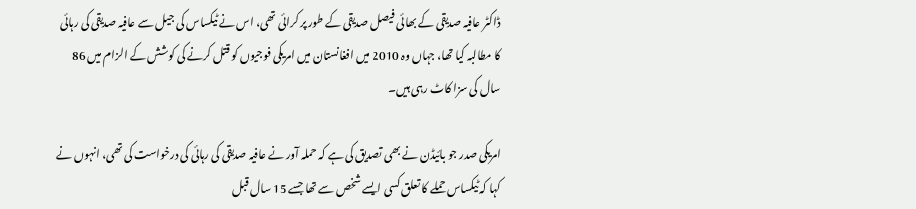ڈاکٹر عافیہ صدیقی کے بھائی فیصل صدیقی کے طور پر کرائی تھی، اس نے ٹیکساس کی جیل سے عافیہ صدیقی کی رہائی کا مطالبہ کیا تھا، جہاں وہ 2010 میں افغانستان میں امریکی فوجیوں کو قتل کرنے کی کوشش کے الزام میں 86 سال کی سزا کاٹ رہی ہیں۔

امریکی صدر جو بائیڈن نے بھی تصدیق کی ہے کہ حملہ آور نے عافیہ صدیقی کی رہائی کی درخواست کی تھی، انہوں نے کہا کہ ٹیکساس حملے کا تعلق کسی ایسے شخص سے تھا جسے 15 سال قبل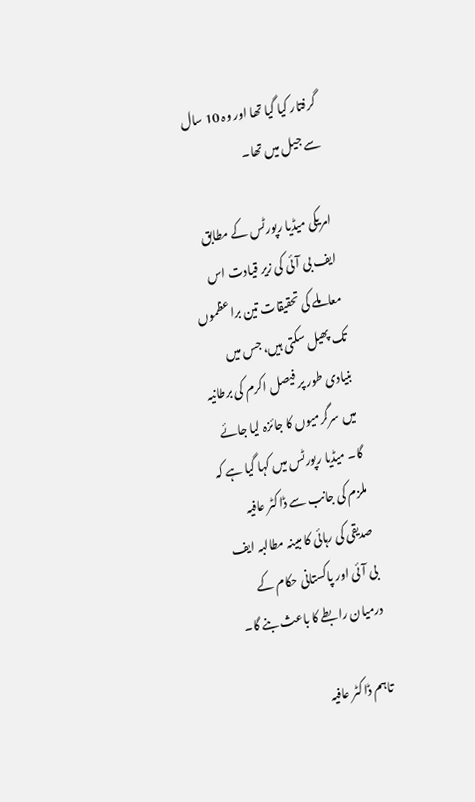گرفتار کیا گیا تھا اور وہ 10 سال سے جیل میں تھا۔

امریکی میڈیا رپورٹس کے مطابق ایف بی آئی کی زیر قیادت اس معاملے کی تحقیقات تین براعظموں تک پھیل سکتی ہیں، جس میں بنیادی طور پر فیصل اکرم کی برطانیہ میں سرگرمیوں کا جائزہ لیا جائے گا۔ میڈیا رپورٹس میں کہا گیا ہے کہ ملزم کی جانب سے ڈاکٹر عافیہ صدیقی کی رہائی کا مبینہ مطالبہ ایف بی آئی اور پاکستانی حکام کے درمیان رابطے کا باعث بنے گا۔

تاہم ڈاکٹر عافیہ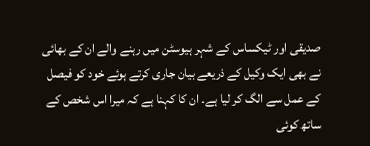صدیقی اور ٹیکساس کے شہر ہیوسٹن میں رہنے والے ان کے بھائی نے بھی ایک وکیل کے ذریعے بیان جاری کرتے ہوئے خود کو فیصل کے عمل سے الگ کر لیا ہے۔ ان کا کہنا ہے کہ میرا اس شخص کے ساتھ کوئی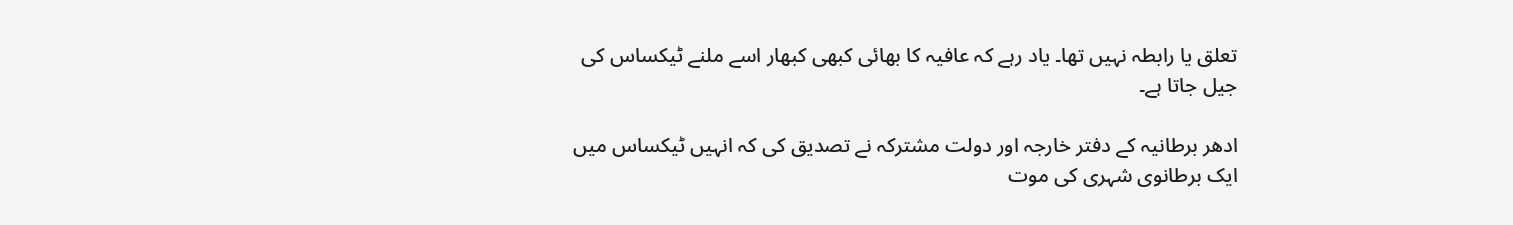تعلق یا رابطہ نہیں تھا۔ یاد رہے کہ عافیہ کا بھائی کبھی کبھار اسے ملنے ٹیکساس کی جیل جاتا ہے۔

ادھر برطانیہ کے دفتر خارجہ اور دولت مشترکہ نے تصدیق کی کہ انہیں ٹیکساس میں ایک برطانوی شہری کی موت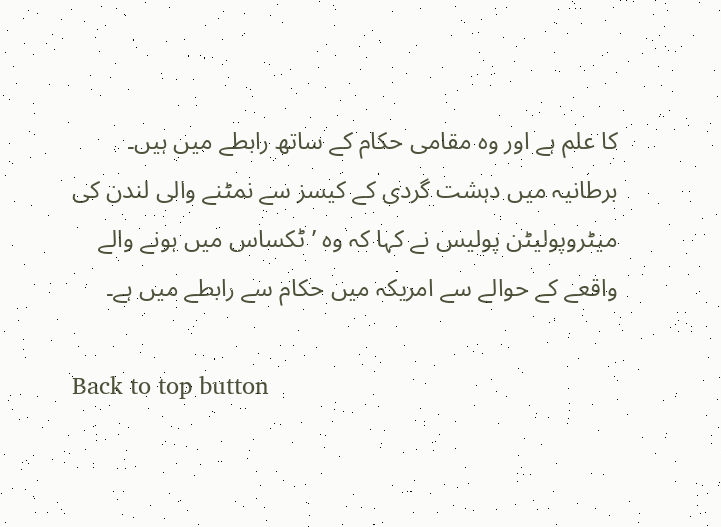کا علم ہے اور وہ مقامی حکام کے ساتھ رابطے میں ہیں۔ برطانیہ میں دہشت گردی کے کیسز سے نمٹنے والی لندن کی میٹروپولیٹن پولیس نے کہا کہ وہ ’ٹکساس میں ہونے والے واقعے کے حوالے سے امریکہ میں حکام سے رابطے میں ہے۔

Back to top button